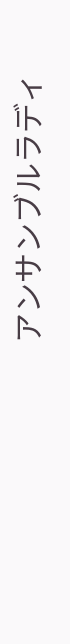アンサンブルラディ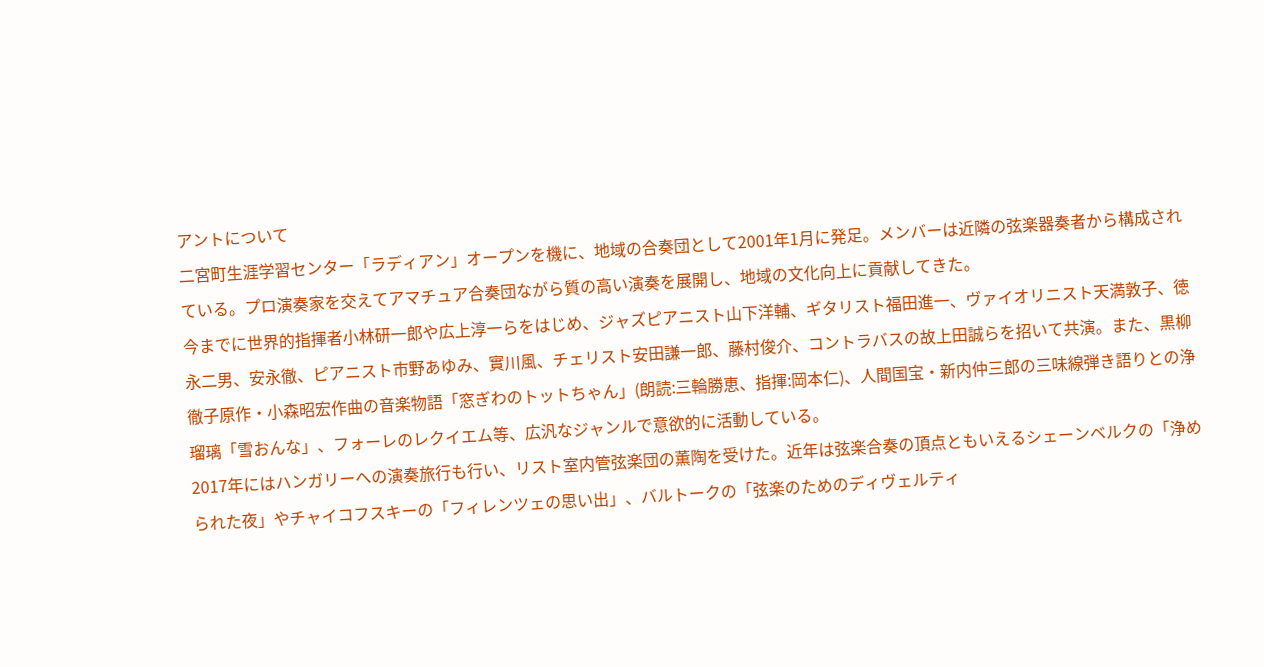アントについて
二宮町生涯学習センター「ラディアン」オープンを機に、地域の合奏団として2001年1月に発足。メンバーは近隣の弦楽器奏者から構成されている。プロ演奏家を交えてアマチュア合奏団ながら質の高い演奏を展開し、地域の文化向上に貢献してきた。
今までに世界的指揮者小林研一郎や広上淳一らをはじめ、ジャズピアニスト山下洋輔、ギタリスト福田進一、ヴァイオリニスト天満敦子、徳永二男、安永徹、ピアニスト市野あゆみ、實川風、チェリスト安田謙一郎、藤村俊介、コントラバスの故上田誠らを招いて共演。また、黒柳徹子原作・小森昭宏作曲の音楽物語「窓ぎわのトットちゃん」(朗読:三輪勝恵、指揮:岡本仁)、人間国宝・新内仲三郎の三味線弾き語りとの浄瑠璃「雪おんな」、フォーレのレクイエム等、広汎なジャンルで意欲的に活動している。
2017年にはハンガリーへの演奏旅行も行い、リスト室内管弦楽団の薫陶を受けた。近年は弦楽合奏の頂点ともいえるシェーンベルクの「浄められた夜」やチャイコフスキーの「フィレンツェの思い出」、バルトークの「弦楽のためのディヴェルティ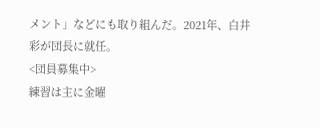メント」などにも取り組んだ。2021年、白井彩が団長に就任。
<団員募集中>
練習は主に金曜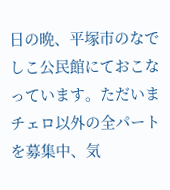日の晩、平塚市のなでしこ公民館にておこなっています。ただいまチェロ以外の全パートを募集中、気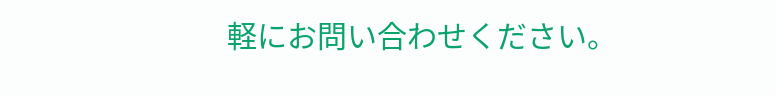軽にお問い合わせください。